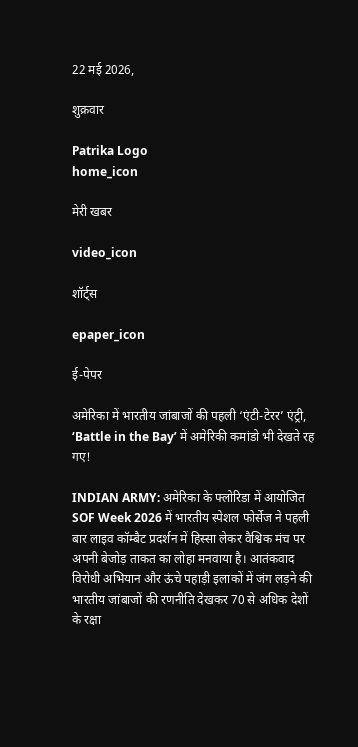22 मई 2026,

शुक्रवार

Patrika Logo
home_icon

मेरी खबर

video_icon

शॉर्ट्स

epaper_icon

ई-पेपर

अमेरिका में भारतीय जांबाजों की पहली ‘एंटी-टेरर’ एंट्री, ‘Battle in the Bay’ में अमेरिकी कमांडो भी देखते रह गए!

INDIAN ARMY: अमेरिका के फ्लोरिडा में आयोजित SOF Week 2026 में भारतीय स्पेशल फोर्सेज ने पहली बार लाइव कॉम्बैट प्रदर्शन में हिस्सा लेकर वैश्विक मंच पर अपनी बेजोड़ ताकत का लोहा मनवाया है। आतंकवाद विरोधी अभियान और ऊंचे पहाड़ी इलाकों में जंग लड़ने की भारतीय जांबाजों की रणनीति देखकर 70 से अधिक देशों के रक्षा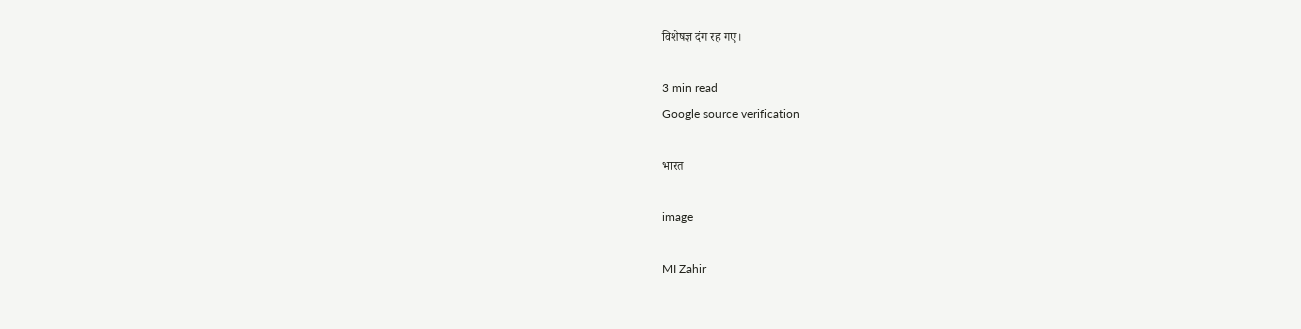विशेषज्ञ दंग रह गए।

3 min read
Google source verification

भारत

image

MI Zahir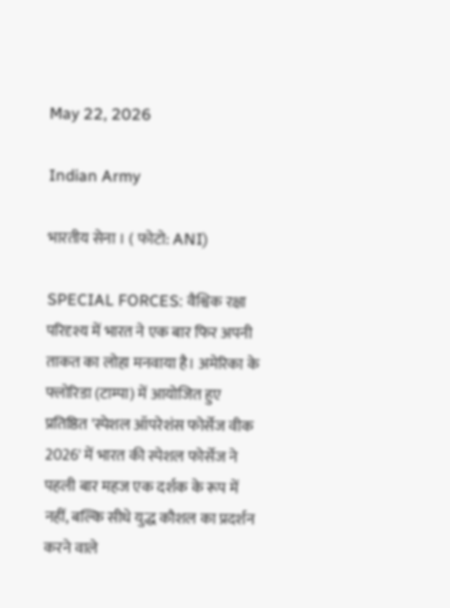May 22, 2026

Indian Army

भारतीय सेना । ( फोटो: ANI)

SPECIAL FORCES: वैश्विक रक्षा परिदृश्य में भारत ने एक बार फिर अपनी ताकत का लोहा मनवाया है। अमेरिका के फ्लोरिडा (टाम्पा) में आयोजित हुए प्रतिष्ठित 'स्पेशल ऑपरेशंस फोर्सेज वीक 2026' में भारत की स्पेशल फोर्सेज ने पहली बार महज एक दर्शक के रूप में नहीं, बल्कि सीधे युद्ध कौशल का प्रदर्शन करने वाले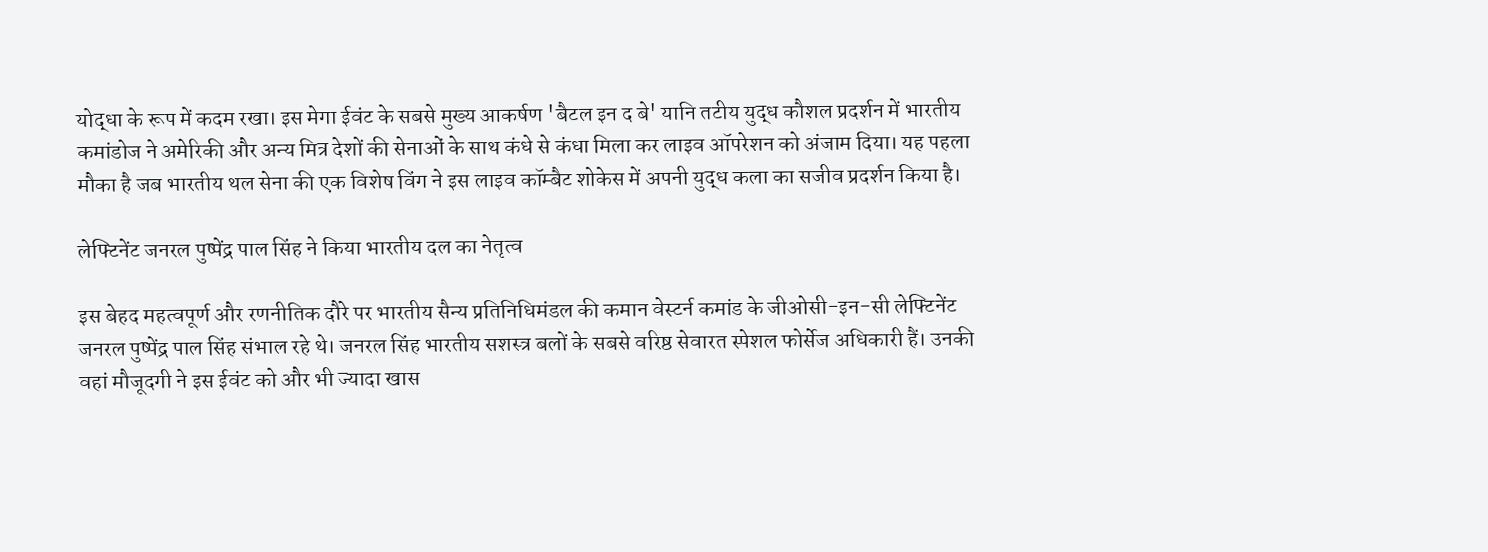योद्धा के रूप में कदम रखा। इस मेगा ईवंट के सबसे मुख्य आकर्षण 'बैटल इन द बे' यानि तटीय युद्ध कौशल प्रदर्शन में भारतीय कमांडोज ने अमेरिकी और अन्य मित्र देशों की सेनाओं के साथ कंधे से कंधा मिला कर लाइव ऑपरेशन को अंजाम दिया। यह पहला मौका है जब भारतीय थल सेना की एक विशेष विंग ने इस लाइव कॉम्बैट शोकेस में अपनी युद्ध कला का सजीव प्रदर्शन किया है।

लेफ्टिनेंट जनरल पुष्पेंद्र पाल सिंह ने किया भारतीय दल का नेतृत्व

इस बेहद महत्वपूर्ण और रणनीतिक दौरे पर भारतीय सैन्य प्रतिनिधिमंडल की कमान वेस्टर्न कमांड के जीओसी-इन-सी लेफ्टिनेंट जनरल पुष्पेंद्र पाल सिंह संभाल रहे थे। जनरल सिंह भारतीय सशस्त्र बलों के सबसे वरिष्ठ सेवारत स्पेशल फोर्सेज अधिकारी हैं। उनकी वहां मौजूदगी ने इस ईवंट को और भी ज्यादा खास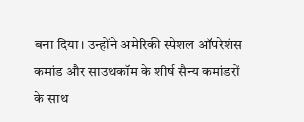बना दिया। उन्होंने अमेरिकी स्पेशल ऑपरेशंस कमांड और साउथकॉम के शीर्ष सैन्य कमांडरों के साथ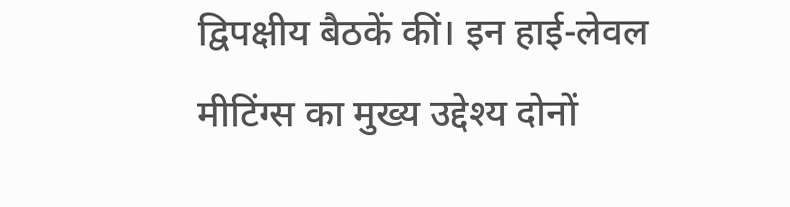द्विपक्षीय बैठकें कीं। इन हाई-लेवल मीटिंग्स का मुख्य उद्देश्य दोनों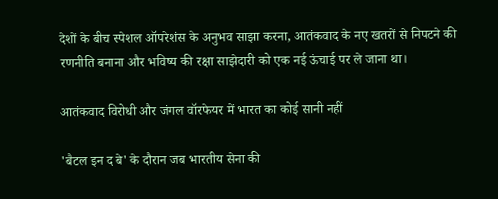देशों के बीच स्पेशल ऑपरेशंस के अनुभव साझा करना, आतंकवाद के नए खतरों से निपटने की रणनीति बनाना और भविष्य की रक्षा साझेदारी को एक नई ऊंचाई पर ले जाना था।

आतंकवाद विरोधी और जंगल वॉरफेयर में भारत का कोई सानी नहीं

'बैटल इन द बे' के दौरान जब भारतीय सेना की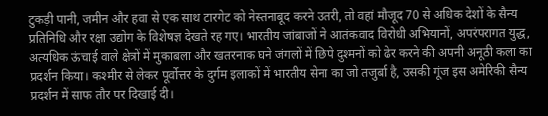टुकड़ी पानी, जमीन और हवा से एक साथ टारगेट को नेस्तनाबूद करने उतरी, तो वहां मौजूद 70 से अधिक देशों के सैन्य प्रतिनिधि और रक्षा उद्योग के विशेषज्ञ देखते रह गए। भारतीय जांबाजों ने आतंकवाद विरोधी अभियानों, अपरंपरागत युद्ध, अत्यधिक ऊंचाई वाले क्षेत्रों में मुकाबला और खतरनाक घने जंगलों में छिपे दुश्मनों को ढेर करने की अपनी अनूठी कला का प्रदर्शन किया। कश्मीर से लेकर पूर्वोत्तर के दुर्गम इलाकों में भारतीय सेना का जो तजुर्बा है, उसकी गूंज इस अमेरिकी सैन्य प्रदर्शन में साफ तौर पर दिखाई दी।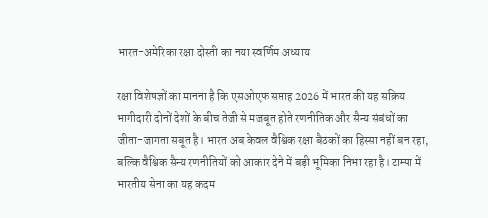भारत-अमेरिका रक्षा दोस्ती का नया स्वर्णिम अध्याय

रक्षा विशेषज्ञों का मानना है कि एसओएफ सप्ताह 2026 में भारत की यह सक्रिय भागीदारी दोनों देशों के बीच तेजी से मजबूत होते रणनीतिक और सैन्य संबंधों का जीता-जागता सबूत है। भारत अब केवल वैश्विक रक्षा बैठकों का हिस्सा नहीं बन रहा, बल्कि वैश्विक सैन्य रणनीतियों को आकार देने में बड़ी भूमिका निभा रहा है। टाम्पा में भारतीय सेना का यह कदम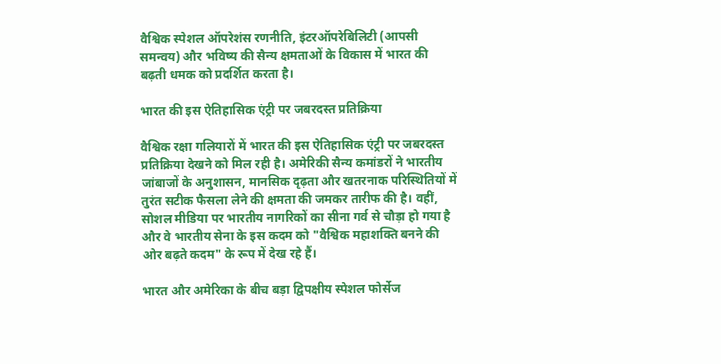वैश्विक स्पेशल ऑपरेशंस रणनीति, इंटरऑपरेबिलिटी (आपसी समन्वय) और भविष्य की सैन्य क्षमताओं के विकास में भारत की बढ़ती धमक को प्रदर्शित करता है।

भारत की इस ऐतिहासिक एंट्री पर जबरदस्त प्रतिक्रिया

वैश्विक रक्षा गलियारों में भारत की इस ऐतिहासिक एंट्री पर जबरदस्त प्रतिक्रिया देखने को मिल रही है। अमेरिकी सैन्य कमांडरों ने भारतीय जांबाजों के अनुशासन, मानसिक दृढ़ता और खतरनाक परिस्थितियों में तुरंत सटीक फैसला लेने की क्षमता की जमकर तारीफ की है। वहीं, सोशल मीडिया पर भारतीय नागरिकों का सीना गर्व से चौड़ा हो गया है और वे भारतीय सेना के इस कदम को "वैश्विक महाशक्ति बनने की ओर बढ़ते कदम" के रूप में देख रहे हैं।

भारत और अमेरिका के बीच बड़ा द्विपक्षीय स्पेशल फोर्सेज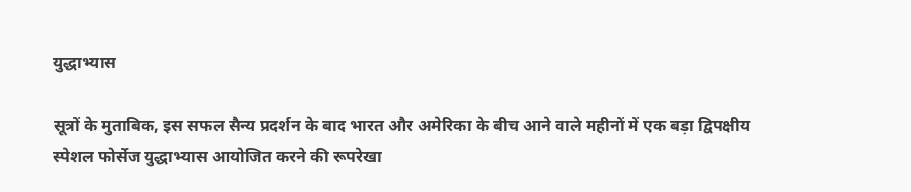युद्धाभ्यास

सूत्रों के मुताबिक, इस सफल सैन्य प्रदर्शन के बाद भारत और अमेरिका के बीच आने वाले महीनों में एक बड़ा द्विपक्षीय स्पेशल फोर्सेज युद्धाभ्यास आयोजित करने की रूपरेखा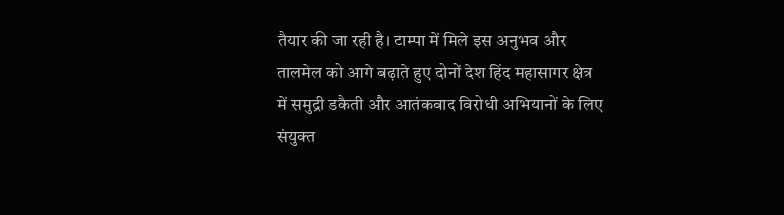तैयार की जा रही है। टाम्पा में मिले इस अनुभव और तालमेल को आगे बढ़ाते हुए दोनों देश हिंद महासागर क्षेत्र में समुद्री डकैती और आतंकवाद विरोधी अभियानों के लिए संयुक्त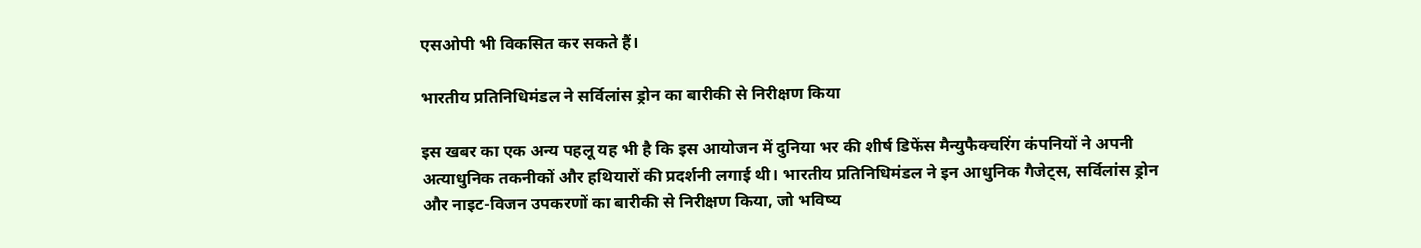एसओपी भी विकसित कर सकते हैं।

भारतीय प्रतिनिधिमंडल ने सर्विलांस ड्रोन का बारीकी से निरीक्षण किया

इस खबर का एक अन्य पहलू यह भी है कि इस आयोजन में दुनिया भर की शीर्ष डिफेंस मैन्युफैक्चरिंग कंपनियों ने अपनी अत्याधुनिक तकनीकों और हथियारों की प्रदर्शनी लगाई थी। भारतीय प्रतिनिधिमंडल ने इन आधुनिक गैजेट्स, सर्विलांस ड्रोन और नाइट-विजन उपकरणों का बारीकी से निरीक्षण किया, जो भविष्य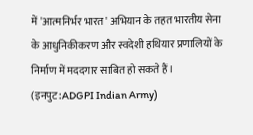में 'आत्मनिर्भर भारत' अभियान के तहत भारतीय सेना के आधुनिकीकरण और स्वदेशी हथियार प्रणालियों के निर्माण में मददगार साबित हो सकते हैं। (इनपुट:ADGPI Indian Army)